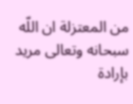من المعتزلة ان اللّه سبحانه وتعالى مريد بإرادة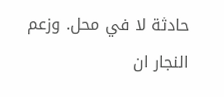حادثة لا في محل. وزعم النجار ان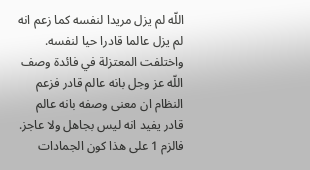اللّه لم يزل مريدا لنفسه كما زعم انه لم يزل عالما قادرا حيا لنفسه. واختلفت المعتزلة في فائدة وصف اللّه عز وجل بانه عالم قادر فزعم النظام ان معنى وصفه بانه عالم قادر يفيد انه ليس بجاهل ولا عاجز. فالزم 1 على هذا كون الجمادات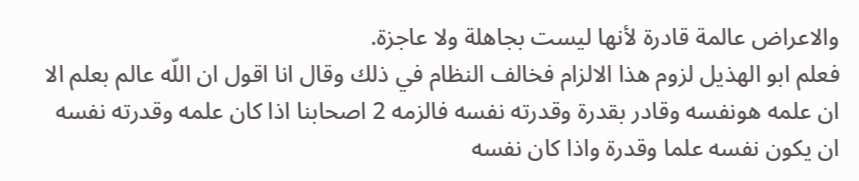والاعراض عالمة قادرة لأنها ليست بجاهلة ولا عاجزة.
فعلم ابو الهذيل لزوم هذا الالزام فخالف النظام في ذلك وقال انا اقول ان اللّه عالم بعلم الا ان علمه هونفسه وقادر بقدرة وقدرته نفسه فالزمه 2 اصحابنا اذا كان علمه وقدرته نفسه ان يكون نفسه علما وقدرة واذا كان نفسه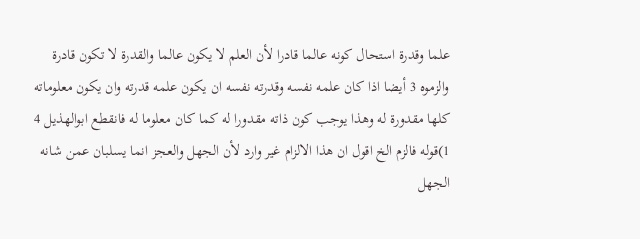علما وقدرة استحال كونه عالما قادرا لأن العلم لا يكون عالما والقدرة لا تكون قادرة والزموه 3 أيضا اذا كان علمه نفسه وقدرته نفسه ان يكون علمه قدرته وان يكون معلوماته كلها مقدورة له وهذا يوجب كون ذاته مقدورا له كما كان معلوما له فانقطع ابوالهذيل 4
1)قوله فالزم الخ اقول ان هذا الالزام غير وارد لأن الجهل والعجز انما يسلبان عمن شانه الجهل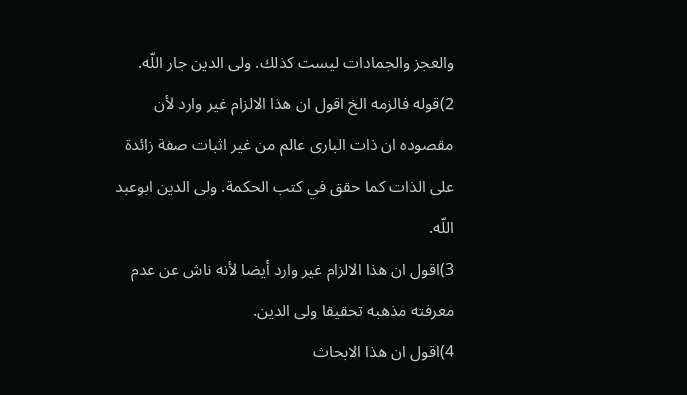والعجز والجمادات ليست كذلك. ولى الدين جار اللّه.
2)قوله فالزمه الخ اقول ان هذا الالزام غير وارد لأن مقصوده ان ذات البارى عالم من غير اثبات صفة زائدة على الذات كما حقق في كتب الحكمة. ولى الدين ابوعبد اللّه.
3)اقول ان هذا الالزام غير وارد أيضا لأنه ناش عن عدم معرفته مذهبه تحقيقا ولى الدين.
4)اقول ان هذا الابحاث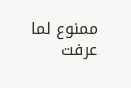ممنوع لما عرفت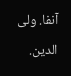آنفا. ولى الدين.